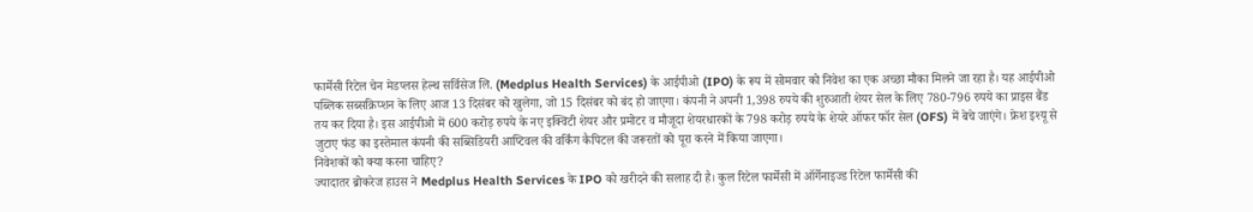फार्मेसी रिटेल चेन मेडप्लस हेल्थ सर्विसेज लि. (Medplus Health Services) के आईपीओ (IPO) के रूप में सोमवार को निवेश का एक अच्छा मौका मिलने जा रहा है। यह आईपीओ पब्लिक सब्सक्रिप्शन के लिए आज 13 दिसंबर को खुलेगा, जो 15 दिसंबर को बंद हो जाएगा। कंपनी ने अपनी 1,398 रुपये की शुरुआती शेयर सेल के लिए 780-796 रुपये का प्राइस बैंड तय कर दिया है। इस आईपीओ में 600 करोड़ रुपये के नए इक्विटी शेयर और प्रमोटर व मौजूदा शेयरधारकों के 798 करोड़ रुपये के शेयरे ऑफर फॉर सेल (OFS) में बेचे जाएंगे। फ्रेश इश्यू से जुटाए फंड का इस्तेमाल कंपनी की सब्सिडियरी आप्टिवल की वर्किंग कैपिटल की जरूरतों को पूरा करने में किया जाएगा।
निवेशकों को क्या करना चाहिए?
ज्यादातर ब्रोकरेज हाउस ने Medplus Health Services के IPO को खरीदने की सलाह दी है। कुल रिटेल फार्मेसी में ऑर्गेनाइज्ड रिटेल फार्मेसी की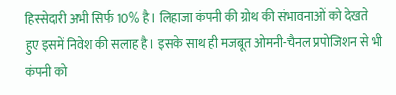हिस्सेदारी अभी सिर्फ 10% है। लिहाजा कंपनी की ग्रोथ की संभावनाओं को देखते हुए इसमें निवेश की सलाह है। इसके साथ ही मजबूत ओमनी-चैनल प्रपोजिशन से भी कंपनी को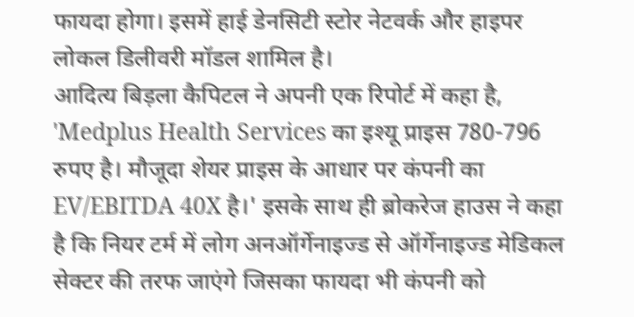फायदा होगा। इसमें हाई डेनसिटी स्टोर नेटवर्क और हाइपर लोकल डिलीवरी मॉडल शामिल है।
आदित्य बिड़ला कैपिटल ने अपनी एक रिपोर्ट में कहा है, 'Medplus Health Services का इश्यू प्राइस 780-796 रुपए है। मौजूदा शेयर प्राइस के आधार पर कंपनी का EV/EBITDA 40X है।' इसके साथ ही ब्रोकरेज हाउस ने कहा है कि नियर टर्म में लोग अनऑर्गेनाइज्ड से ऑर्गेनाइज्ड मेडिकल सेक्टर की तरफ जाएंगे जिसका फायदा भी कंपनी को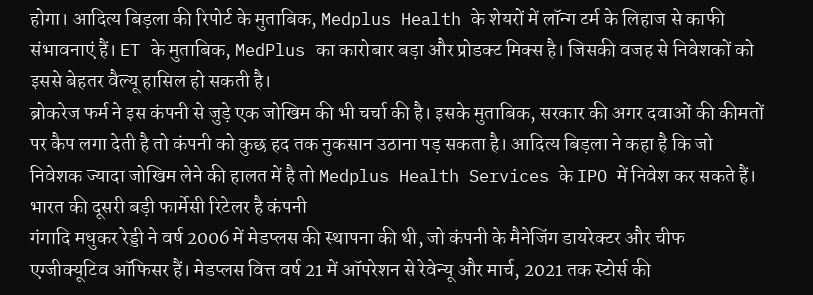होगा। आदित्य बिड़ला की रिपोर्ट के मुताबिक, Medplus Health के शेयरों में लॉन्ग टर्म के लिहाज से काफी संभावनाएं हैं। ET के मुताबिक, MedPlus का कारोबार बड़ा और प्रोडक्ट मिक्स है। जिसकी वजह से निवेशकों को इससे बेहतर वैल्यू हासिल हो सकती है।
ब्रोकरेज फर्म ने इस कंपनी से जुड़े एक जोखिम की भी चर्चा की है। इसके मुताबिक, सरकार की अगर दवाओं की कीमतों पर कैप लगा देती है तो कंपनी को कुछ हद तक नुकसान उठाना पड़ सकता है। आदित्य बिड़ला ने कहा है कि जो निवेशक ज्यादा जोखिम लेने की हालत में है तो Medplus Health Services के IPO में निवेश कर सकते हैं।
भारत की दूसरी बड़ी फार्मेसी रिटेलर है कंपनी
गंगादि मधुकर रेड्डी ने वर्ष 2006 में मेडप्लस की स्थापना की थी, जो कंपनी के मैनेजिंग डायरेक्टर और चीफ एग्जीक्यूटिव ऑफिसर हैं। मेडप्लस वित्त वर्ष 21 में ऑपरेशन से रेवेन्यू और मार्च, 2021 तक स्टोर्स की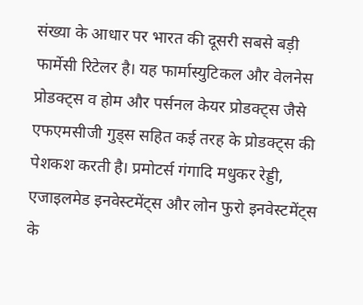संख्या के आधार पर भारत की दूसरी सबसे बड़ी फार्मेसी रिटेलर है। यह फार्मास्युटिकल और वेलनेस प्रोडक्ट्स व होम और पर्सनल केयर प्रोडक्ट्स जैसे एफएमसीजी गुड्स सहित कई तरह के प्रोडक्ट्स की पेशकश करती है। प्रमोटर्स गंगादि मधुकर रेड्डी, एजाइलमेड इनवेस्टमेंट्स और लोन फुरो इनवेस्टमेंट्स के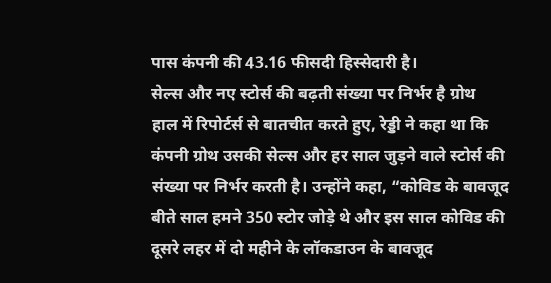पास कंपनी की 43.16 फीसदी हिस्सेदारी है।
सेल्स और नए स्टोर्स की बढ़ती संख्या पर निर्भर है ग्रोथ
हाल में रिपोर्टर्स से बातचीत करते हुए, रेड्डी ने कहा था कि कंपनी ग्रोथ उसकी सेल्स और हर साल जुड़ने वाले स्टोर्स की संख्या पर निर्भर करती है। उन्होंने कहा, “कोविड के बावजूद बीते साल हमने 350 स्टोर जोड़े थे और इस साल कोविड की दूसरे लहर में दो महीने के लॉकडाउन के बावजूद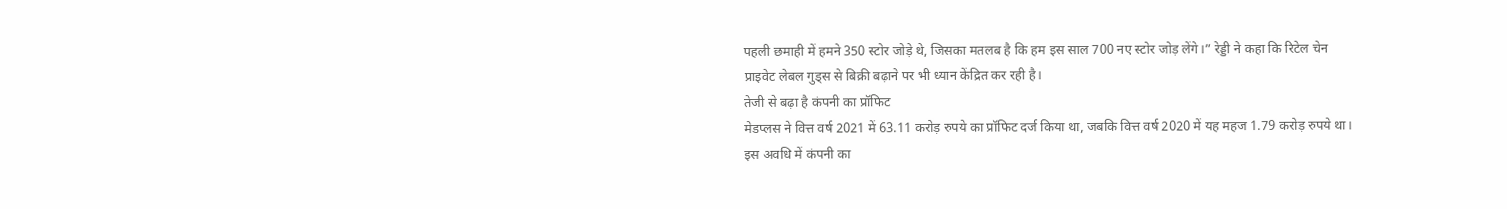पहली छमाही में हमने 350 स्टोर जोड़े थे, जिसका मतलब है कि हम इस साल 700 नए स्टोर जोड़ लेंगे।” रेड्डी ने कहा कि रिटेल चेन प्राइवेट लेबल गुड्स से बिक्री बढ़ाने पर भी ध्यान केंद्रित कर रही है।
तेजी से बढ़ा है कंपनी का प्रॉफिट
मेडप्लस ने वित्त वर्ष 2021 में 63.11 करोड़ रुपये का प्रॉफिट दर्ज किया था, जबकि वित्त वर्ष 2020 में यह महज 1.79 करोड़ रुपये था। इस अवधि में कंपनी का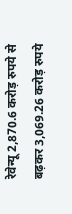रेवेन्यू 2,870.6 करोड़ रुपये से बढ़कर 3,069.26 करोड़ रुपये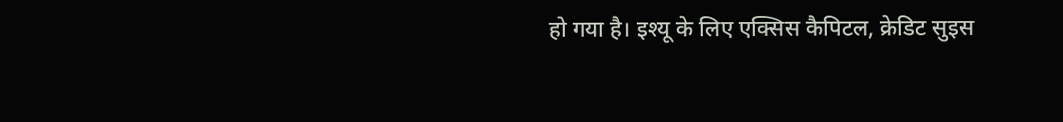हो गया है। इश्यू के लिए एक्सिस कैपिटल, क्रेडिट सुइस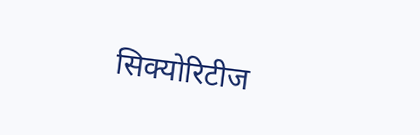सिक्योरिटीज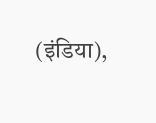(इंडिया),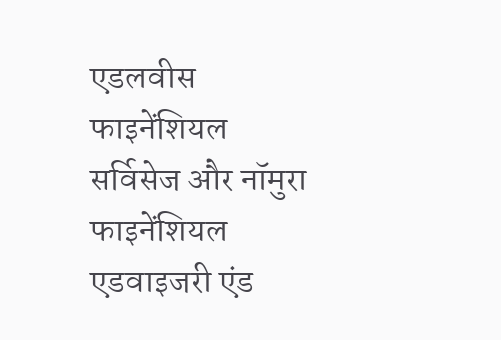एडलवीस फाइनेंशियल सर्विसेज और नॉमुरा फाइनेंशियल एडवाइजरी एंड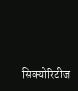सिक्योरिटीज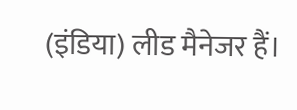(इंडिया) लीड मैनेजर हैं।